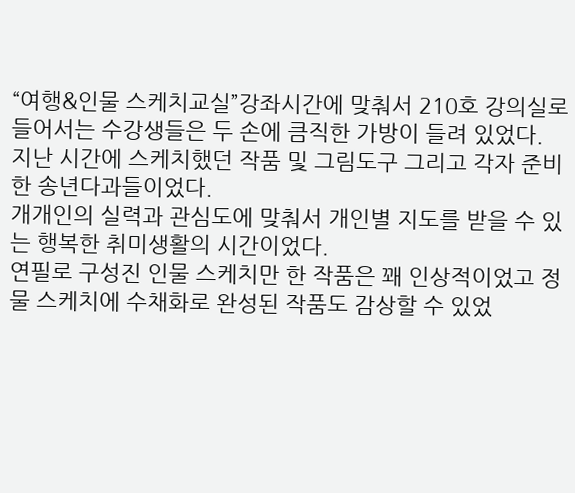“여행&인물 스케치교실”강좌시간에 맞춰서 210호 강의실로 들어서는 수강생들은 두 손에 큼직한 가방이 들려 있었다. 지난 시간에 스케치했던 작품 및 그림도구 그리고 각자 준비한 송년다과들이었다.
개개인의 실력과 관심도에 맞춰서 개인별 지도를 받을 수 있는 행복한 취미생활의 시간이었다.
연필로 구성진 인물 스케치만 한 작품은 꽤 인상적이었고 정물 스케치에 수채화로 완성된 작품도 감상할 수 있었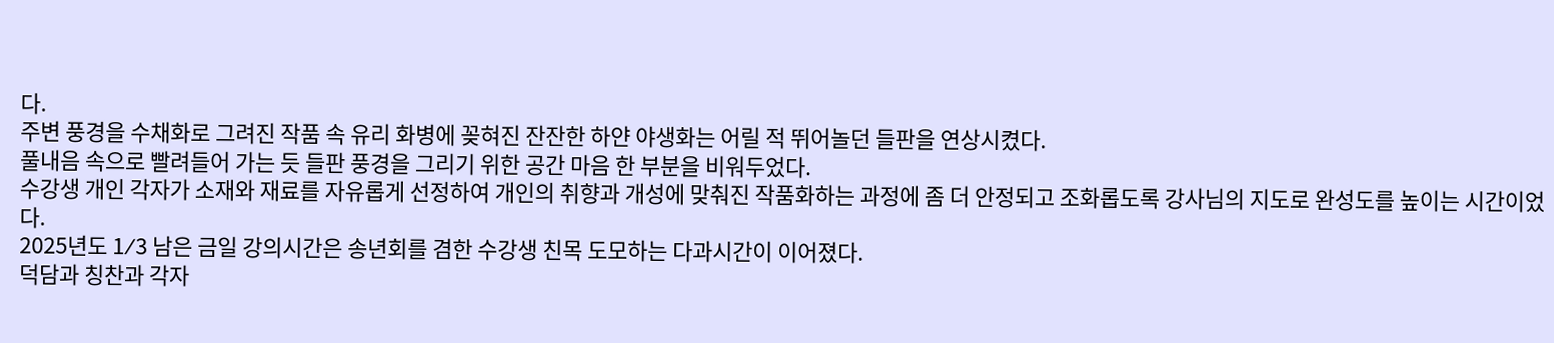다.
주변 풍경을 수채화로 그려진 작품 속 유리 화병에 꽂혀진 잔잔한 하얀 야생화는 어릴 적 뛰어놀던 들판을 연상시켰다.
풀내음 속으로 빨려들어 가는 듯 들판 풍경을 그리기 위한 공간 마음 한 부분을 비워두었다.
수강생 개인 각자가 소재와 재료를 자유롭게 선정하여 개인의 취향과 개성에 맞춰진 작품화하는 과정에 좀 더 안정되고 조화롭도록 강사님의 지도로 완성도를 높이는 시간이었다.
2025년도 1⁄3 남은 금일 강의시간은 송년회를 겸한 수강생 친목 도모하는 다과시간이 이어졌다.
덕담과 칭찬과 각자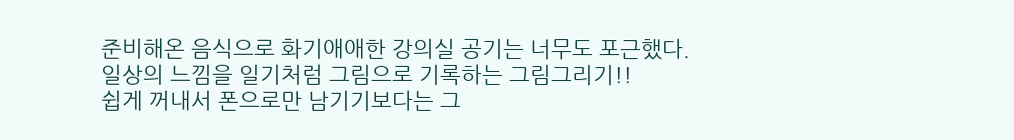준비해온 음식으로 화기애애한 강의실 공기는 너무도 포근했다.
일상의 느낌을 일기처럼 그림으로 기록하는 그림그리기!!
쉽게 꺼내서 폰으로만 남기기보다는 그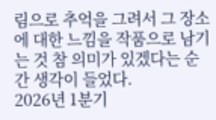림으로 추억을 그려서 그 장소에 대한 느낌을 작품으로 남기는 것 참 의미가 있겠다는 순간 생각이 들었다.
2026년 1분기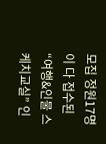모집 정원17명이 다 접수된 “여행&인물 스케치교실” 인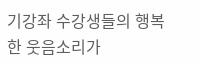기강좌 수강생들의 행복한 웃음소리가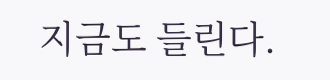지금도 들린다.